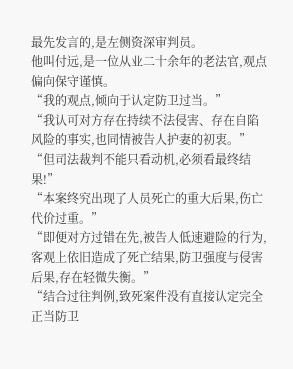最先发言的,是左侧资深审判员。
他叫付远,是一位从业二十余年的老法官,观点偏向保守谨慎。
“我的观点,倾向于认定防卫过当。”
“我认可对方存在持续不法侵害、存在自陷风险的事实,也同情被告人护妻的初衷。”
“但司法裁判不能只看动机,必须看最终结果!”
“本案终究出现了人员死亡的重大后果,伤亡代价过重。”
“即便对方过错在先,被告人低速避险的行为,客观上依旧造成了死亡结果,防卫强度与侵害后果,存在轻微失衡。”
“结合过往判例,致死案件没有直接认定完全正当防卫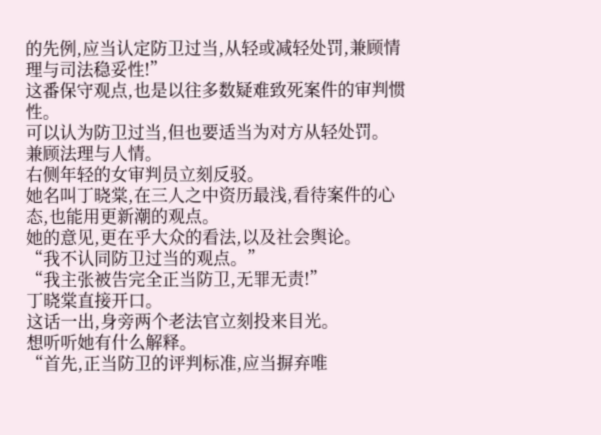的先例,应当认定防卫过当,从轻或减轻处罚,兼顾情理与司法稳妥性!”
这番保守观点,也是以往多数疑难致死案件的审判惯性。
可以认为防卫过当,但也要适当为对方从轻处罚。
兼顾法理与人情。
右侧年轻的女审判员立刻反驳。
她名叫丁晓棠,在三人之中资历最浅,看待案件的心态,也能用更新潮的观点。
她的意见,更在乎大众的看法,以及社会舆论。
“我不认同防卫过当的观点。”
“我主张被告完全正当防卫,无罪无责!”
丁晓棠直接开口。
这话一出,身旁两个老法官立刻投来目光。
想听听她有什么解释。
“首先,正当防卫的评判标准,应当摒弃唯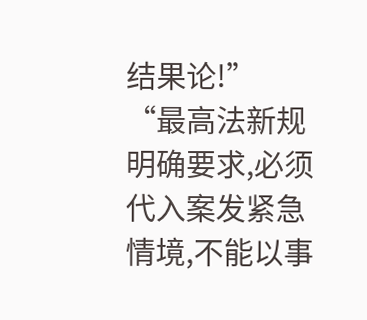结果论!”
“最高法新规明确要求,必须代入案发紧急情境,不能以事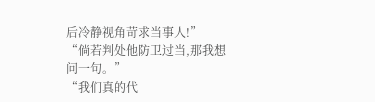后冷静视角苛求当事人!”
“倘若判处他防卫过当,那我想问一句。”
“我们真的代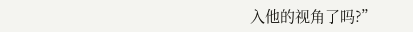入他的视角了吗?”